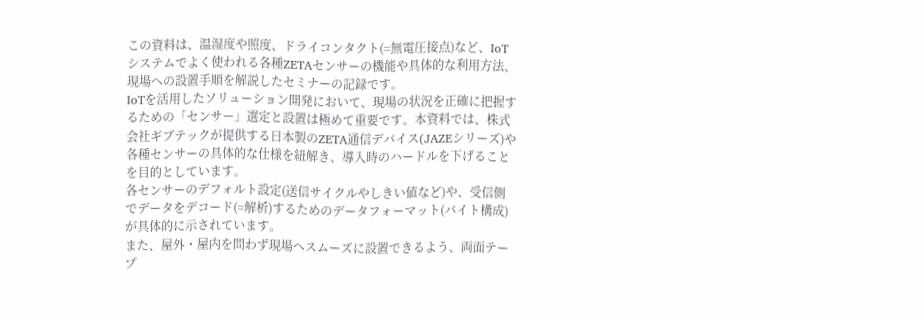この資料は、温湿度や照度、ドライコンタクト(=無電圧接点)など、IoTシステムでよく使われる各種ZETAセンサーの機能や具体的な利用方法、現場への設置手順を解説したセミナーの記録です。
IoTを活用したソリューション開発において、現場の状況を正確に把握するための「センサー」選定と設置は極めて重要です。本資料では、株式会社ギブテックが提供する日本製のZETA通信デバイス(JAZEシリーズ)や各種センサーの具体的な仕様を紐解き、導入時のハードルを下げることを目的としています。
各センサーのデフォルト設定(送信サイクルやしきい値など)や、受信側でデータをデコード(=解析)するためのデータフォーマット(バイト構成)が具体的に示されています。
また、屋外・屋内を問わず現場へスムーズに設置できるよう、両面テープ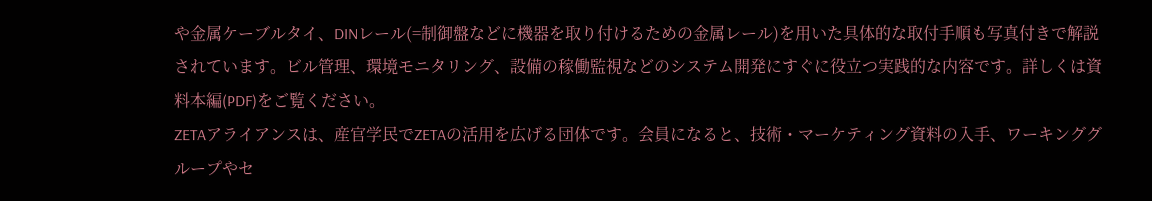や金属ケーブルタイ、DINレール(=制御盤などに機器を取り付けるための金属レール)を用いた具体的な取付手順も写真付きで解説されています。ビル管理、環境モニタリング、設備の稼働監視などのシステム開発にすぐに役立つ実践的な内容です。詳しくは資料本編(PDF)をご覧ください。
ZETAアライアンスは、産官学民でZETAの活用を広げる団体です。会員になると、技術・マーケティング資料の入手、ワーキンググループやセ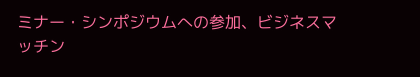ミナー・シンポジウムへの参加、ビジネスマッチン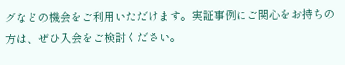グなどの機会をご利用いただけます。実証事例にご関心をお持ちの方は、ぜひ入会をご検討ください。